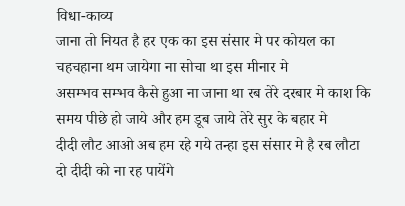विधा-काव्य
जाना तो नियत है हर एक का इस संसार मे पर कोयल का चहचहाना थम जायेगा ना सोचा था इस मीनार मे
असम्भव सम्भव कैसे हुआ ना जाना था रब तेरे दरबार मे काश कि समय पीछे हो जाये और हम डूब जाये तेरे सुर के बहार मे
दीदी लौट आओ अब हम रहे गये तन्हा इस संसार मे है रब लौटा दो दीदी को ना रह पायेंगे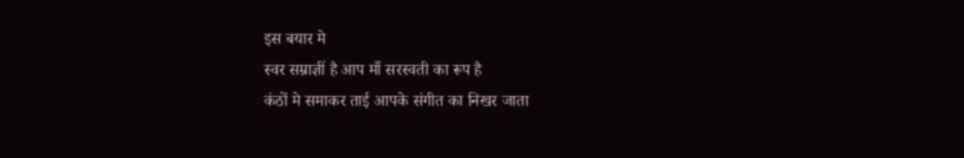इस बयार मे
स्वर सम्राज्ञीं है आप माँ सरस्वती का रूप है
कंठों मे समाकर ताई आपके संगीत का निखर जाता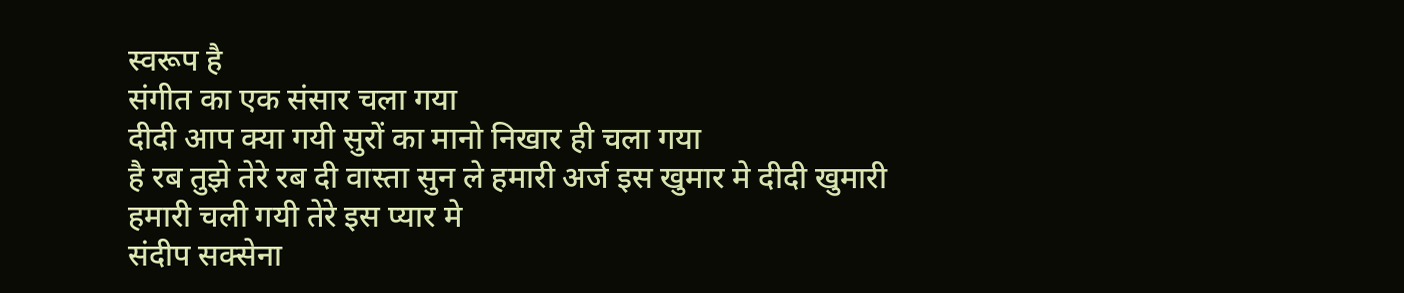स्वरूप है
संगीत का एक संसार चला गया
दीदी आप क्या गयी सुरों का मानो निखार ही चला गया
है रब तुझे तेरे रब दी वास्ता सुन ले हमारी अर्ज इस खुमार मे दीदी खुमारी हमारी चली गयी तेरे इस प्यार मे
संदीप सक्सेना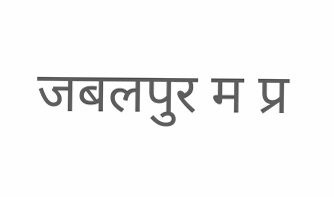जबलपुर म प्र